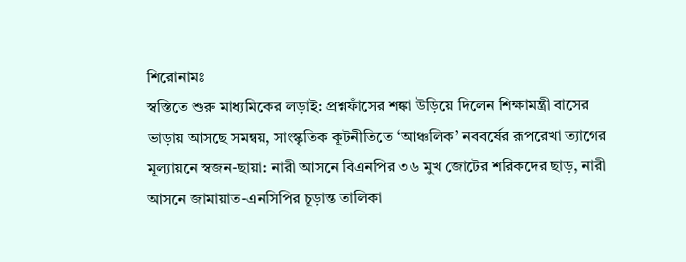শিরোনামঃ
স্বস্তিতে শুরু মাধ্যমিকের লড়াই: প্রশ্নফাঁসের শঙ্কা উড়িয়ে দিলেন শিক্ষামন্ত্রী বাসের ভাড়ায় আসছে সমন্বয়, সাংস্কৃতিক কূটনীতিতে ‘আঞ্চলিক’ নববর্ষের রূপরেখা ত্যাগের মূল্যায়নে স্বজন-ছায়া: নারী আসনে বিএনপির ৩৬ মুখ জোটের শরিকদের ছাড়, নারী আসনে জামায়াত-এনসিপির চূড়ান্ত তালিকা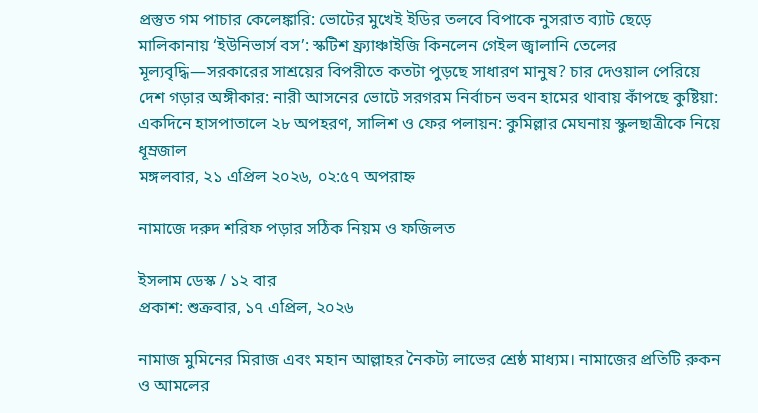প্রস্তুত গম পাচার কেলেঙ্কারি: ভোটের মুখেই ইডির তলবে বিপাকে নুসরাত ব্যাট ছেড়ে মালিকানায় ‘ইউনিভার্স বস’: স্কটিশ ফ্র্যাঞ্চাইজি কিনলেন গেইল জ্বালানি তেলের মূল্যবৃদ্ধি—সরকারের সাশ্রয়ের বিপরীতে কতটা পুড়ছে সাধারণ মানুষ? চার দেওয়াল পেরিয়ে দেশ গড়ার অঙ্গীকার: নারী আসনের ভোটে সরগরম নির্বাচন ভবন হামের থাবায় কাঁপছে কুষ্টিয়া: একদিনে হাসপাতালে ২৮ অপহরণ, সালিশ ও ফের পলায়ন: কুমিল্লার মেঘনায় স্কুলছাত্রীকে নিয়ে ধূম্রজাল
মঙ্গলবার, ২১ এপ্রিল ২০২৬, ০২:৫৭ অপরাহ্ন

নামাজে দরুদ শরিফ পড়ার সঠিক নিয়ম ও ফজিলত

ইসলাম ডেস্ক / ১২ বার
প্রকাশ: শুক্রবার, ১৭ এপ্রিল, ২০২৬

নামাজ মুমিনের মিরাজ এবং মহান আল্লাহর নৈকট্য লাভের শ্রেষ্ঠ মাধ্যম। নামাজের প্রতিটি রুকন ও আমলের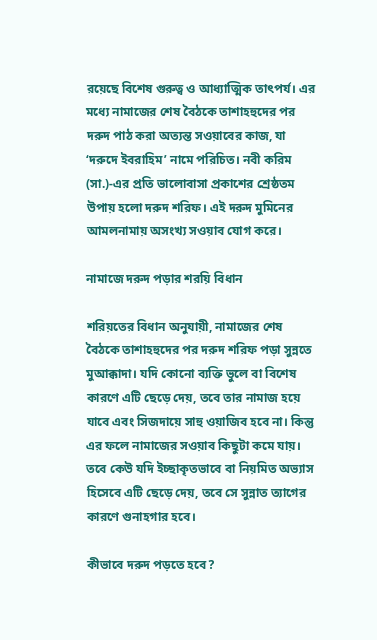রয়েছে বিশেষ গুরুত্ব ও আধ্যাত্মিক তাৎপর্য। এর মধ্যে নামাজের শেষ বৈঠকে তাশাহহুদের পর দরুদ পাঠ করা অত্যন্ত সওয়াবের কাজ, যা ‘দরুদে ইবরাহিম’ নামে পরিচিত। নবী করিম (সা.)-এর প্রতি ভালোবাসা প্রকাশের শ্রেষ্ঠতম উপায় হলো দরুদ শরিফ। এই দরুদ মুমিনের আমলনামায় অসংখ্য সওয়াব যোগ করে।

নামাজে দরুদ পড়ার শরয়ি বিধান

শরিয়তের বিধান অনুযায়ী, নামাজের শেষ বৈঠকে তাশাহহুদের পর দরুদ শরিফ পড়া সুন্নতে মুআক্কাদা। যদি কোনো ব্যক্তি ভুলে বা বিশেষ কারণে এটি ছেড়ে দেয়, তবে তার নামাজ হয়ে যাবে এবং সিজদায়ে সাহু ওয়াজিব হবে না। কিন্তু এর ফলে নামাজের সওয়াব কিছুটা কমে যায়। তবে কেউ যদি ইচ্ছাকৃতভাবে বা নিয়মিত অভ্যাস হিসেবে এটি ছেড়ে দেয়, তবে সে সুন্নাত ত্যাগের কারণে গুনাহগার হবে।

কীভাবে দরুদ পড়তে হবে?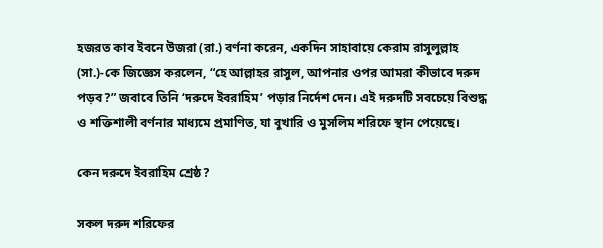হজরত কাব ইবনে উজরা (রা.) বর্ণনা করেন, একদিন সাহাবায়ে কেরাম রাসুলুল্লাহ (সা.)-কে জিজ্ঞেস করলেন, “হে আল্লাহর রাসুল, আপনার ওপর আমরা কীভাবে দরুদ পড়ব?” জবাবে তিনি ‘দরুদে ইবরাহিম’ পড়ার নির্দেশ দেন। এই দরুদটি সবচেয়ে বিশুদ্ধ ও শক্তিশালী বর্ণনার মাধ্যমে প্রমাণিত, যা বুখারি ও মুসলিম শরিফে স্থান পেয়েছে।

কেন দরুদে ইবরাহিম শ্রেষ্ঠ?

সকল দরুদ শরিফের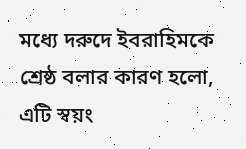মধ্যে দরুদে ইবরাহিমকে শ্রেষ্ঠ বলার কারণ হলো, এটি স্বয়ং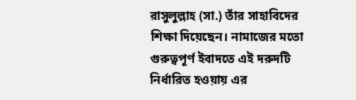রাসুলুল্লাহ (সা.) তাঁর সাহাবিদের শিক্ষা দিয়েছেন। নামাজের মতো গুরুত্বপূর্ণ ইবাদতে এই দরুদটি নির্ধারিত হওয়ায় এর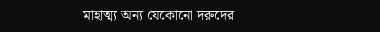মাহাত্ম্য অন্য যেকোনো দরুদের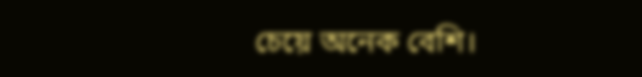চেয়ে অনেক বেশি।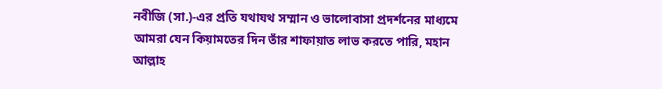নবীজি (সা.)-এর প্রতি যথাযথ সম্মান ও ভালোবাসা প্রদর্শনের মাধ্যমে আমরা যেন কিয়ামতের দিন তাঁর শাফায়াত লাভ করতে পারি, মহান আল্লাহ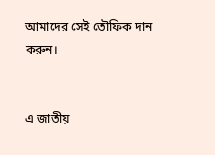আমাদের সেই তৌফিক দান করুন।


এ জাতীয়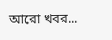আরো খবর...